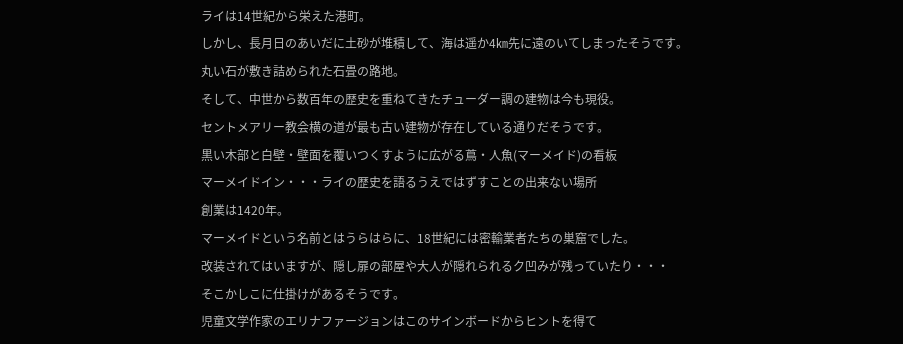ライは14世紀から栄えた港町。
しかし、長月日のあいだに土砂が堆積して、海は遥か4㎞先に遠のいてしまったそうです。
丸い石が敷き詰められた石畳の路地。
そして、中世から数百年の歴史を重ねてきたチューダー調の建物は今も現役。
セントメアリー教会横の道が最も古い建物が存在している通りだそうです。
黒い木部と白壁・壁面を覆いつくすように広がる蔦・人魚(マーメイド)の看板
マーメイドイン・・・ライの歴史を語るうえではずすことの出来ない場所
創業は1420年。
マーメイドという名前とはうらはらに、18世紀には密輸業者たちの巣窟でした。
改装されてはいますが、隠し扉の部屋や大人が隠れられるク凹みが残っていたり・・・
そこかしこに仕掛けがあるそうです。
児童文学作家のエリナファージョンはこのサインボードからヒントを得て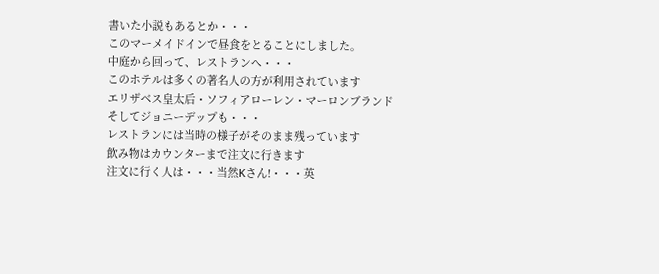書いた小説もあるとか・・・
このマーメイドインで昼食をとることにしました。
中庭から回って、レストランへ・・・
このホテルは多くの著名人の方が利用されています
エリザベス皇太后・ソフィアローレン・マーロンブランド
そしてジョニーデップも・・・
レストランには当時の様子がそのまま残っています
飲み物はカウンターまで注文に行きます
注文に行く人は・・・当然Kさん!・・・英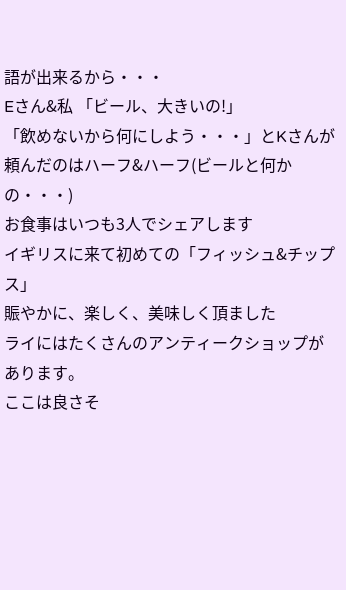語が出来るから・・・
Eさん&私 「ビール、大きいの!」
「飲めないから何にしよう・・・」とKさんが頼んだのはハーフ&ハーフ(ビールと何かの・・・)
お食事はいつも3人でシェアします
イギリスに来て初めての「フィッシュ&チップス」
賑やかに、楽しく、美味しく頂ました
ライにはたくさんのアンティークショップがあります。
ここは良さそ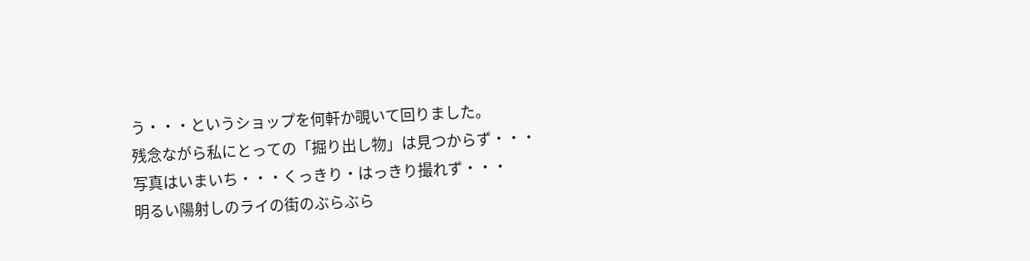う・・・というショップを何軒か覗いて回りました。
残念ながら私にとっての「掘り出し物」は見つからず・・・
写真はいまいち・・・くっきり・はっきり撮れず・・・
明るい陽射しのライの街のぶらぶら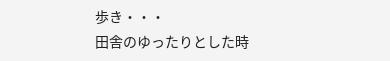歩き・・・
田舎のゆったりとした時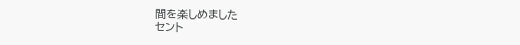間を楽しめました
セント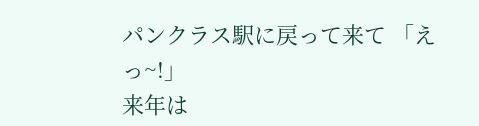パンクラス駅に戻って来て 「えっ~!」
来年は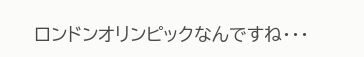ロンドンオリンピックなんですね・・・